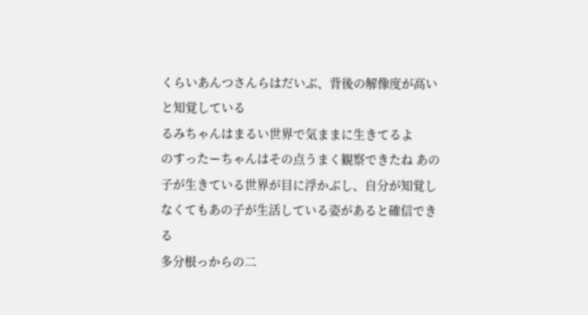くらいあんつさんらはだいぶ、背後の解像度が高いと知覚している
るみちゃんはまるい世界で気ままに生きてるよ
のすったーちゃんはその点うまく観察できたね あの子が生きている世界が目に浮かぶし、自分が知覚しなくてもあの子が生活している姿があると確信できる
多分根っからの二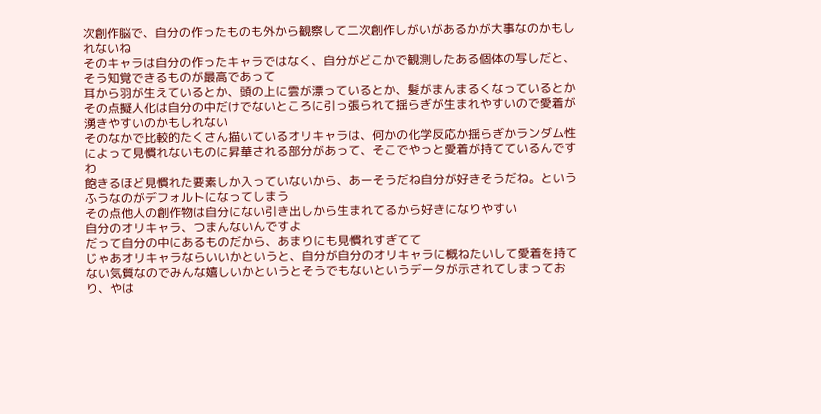次創作脳で、自分の作ったものも外から観察して二次創作しがいがあるかが大事なのかもしれないね
そのキャラは自分の作ったキャラではなく、自分がどこかで観測したある個体の写しだと、そう知覚できるものが最高であって
耳から羽が生えているとか、頭の上に雲が漂っているとか、髪がまんまるくなっているとか
その点擬人化は自分の中だけでないところに引っ張られて揺らぎが生まれやすいので愛着が湧きやすいのかもしれない
そのなかで比較的たくさん描いているオリキャラは、何かの化学反応か揺らぎかランダム性によって見慣れないものに昇華される部分があって、そこでやっと愛着が持てているんですわ
飽きるほど見慣れた要素しか入っていないから、あーそうだね自分が好きそうだね。というふうなのがデフォルトになってしまう
その点他人の創作物は自分にない引き出しから生まれてるから好きになりやすい
自分のオリキャラ、つまんないんですよ
だって自分の中にあるものだから、あまりにも見慣れすぎてて
じゃあオリキャラならいいかというと、自分が自分のオリキャラに概ねたいして愛着を持てない気質なのでみんな嬉しいかというとそうでもないというデータが示されてしまっており、やは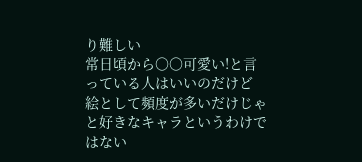り難しい
常日頃から〇〇可愛い!と言っている人はいいのだけど
絵として頻度が多いだけじゃと好きなキャラというわけではない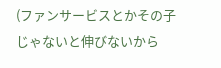(ファンサービスとかその子じゃないと伸びないから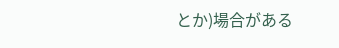とか)場合がある